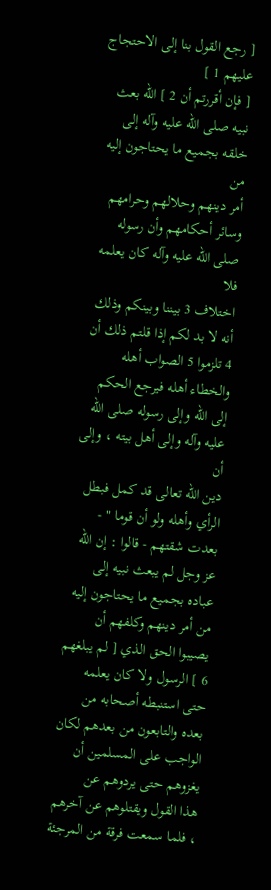[ رجع القول بنا إلى الاحتجاج عليهم 1 ]
[ فإن أقررتم أن 2 ] الله بعث نبيه صلى الله عليه وآله إلى خلقه بجميع ما يحتاجون إليه من
أمر دينهم وحلالهم وحرامهم وسائر أحكامهم وأن رسوله صلى الله عليه وآله كان يعلمه فلا
اختلاف 3 بيننا وبينكم وذلك أنه لا بد لكم إذا قلتم ذلك أن 4 تلزموا 5 الصواب أهله
والخطاء أهله فيرجع الحكم إلى الله وإلى رسوله صلى الله عليه وآله وإلى أهل بيته ، وإلى أن
دين الله تعالى قد كمل فبطل الرأي وأهله ولو أن قوما " - بعدت شقتهم - قالوا : إن الله
عز وجل لم يبعث نبيه إلى عباده بجميع ما يحتاجون إليه من أمر دينهم وكلفهم أن
يصيبوا الحق الذي [ لم يبلغهم 6 ] الرسول ولا كان يعلمه حتى استنبطه أصحابه من
بعده والتابعون من بعدهم لكان الواجب على المسلمين أن يغزوهم حتى يردوهم عن
هذا القول ويقتلوهم عن آخرهم ، فلما سمعت فرقة من المرجئة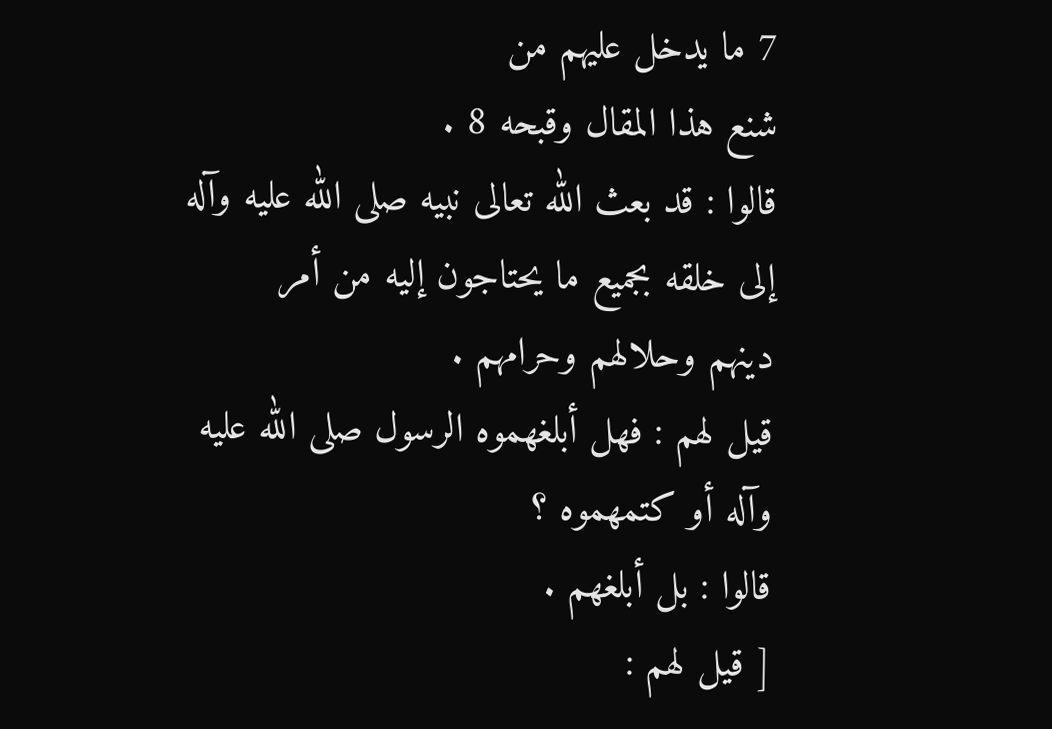7 ما يدخل عليهم من
شنع هذا المقال وقبحه 8 .
قالوا : قد بعث الله تعالى نبيه صلى الله عليه وآله إلى خلقه بجميع ما يحتاجون إليه من أمر
دينهم وحلالهم وحرامهم .
قيل لهم : فهل أبلغهموه الرسول صلى الله عليه وآله أو كتمهموه ؟
قالوا : بل أبلغهم .
[ قيل لهم :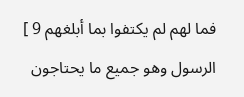فما لهم لم يكتفوا بما أبلغهم 9 ] الرسول وهو جميع ما يحتاجون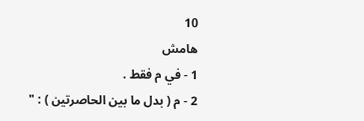10
هامش
1 - في م فقط .
2 - م ( بدل ما بين الحاصرتين ) : "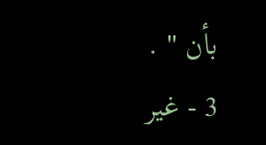بأن " .
3 - غير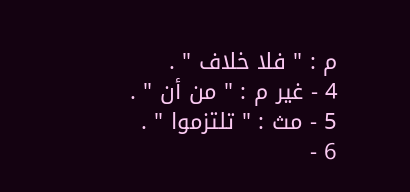م : " فلا خلاف " .
4 - غير م : " من أن " .
5 - مث : " تلتزموا " .
6 -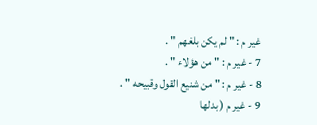غير م : " لم يكن بلغهم " .
7 - غير م : " من هؤلاء " .
8 - غير م : " من شنيع القول وقبيحه " .
9 - غير م ( بدلها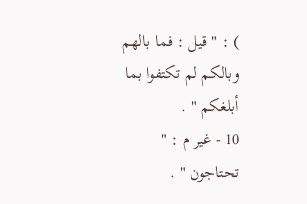) : " قيل : فما بالهم وبالكم لم تكتفوا بما أبلغكم " .
10 - غير م : " تحتاجون " .